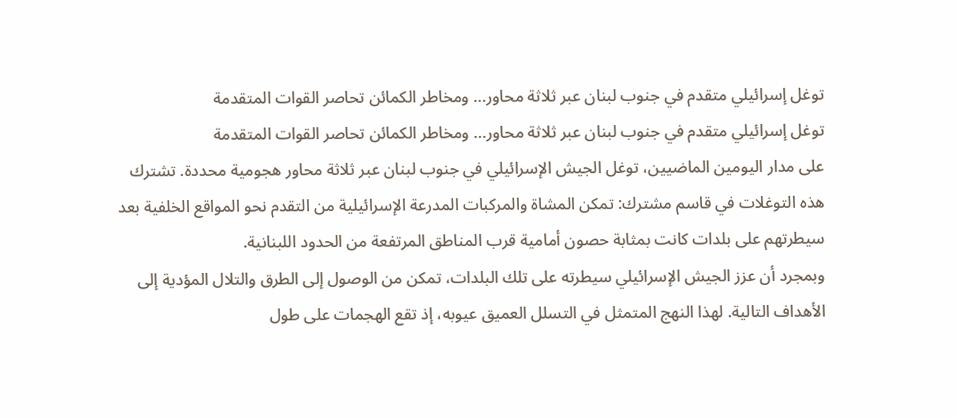توغل إسرائيلي متقدم في جنوب لبنان عبر ثلاثة محاور… ومخاطر الكمائن تحاصر القوات المتقدمة
توغل إسرائيلي متقدم في جنوب لبنان عبر ثلاثة محاور… ومخاطر الكمائن تحاصر القوات المتقدمة
على مدار اليومين الماضيين، توغل الجيش الإسرائيلي في جنوب لبنان عبر ثلاثة محاور هجومية محددة. تشترك هذه التوغلات في قاسم مشترك: تمكن المشاة والمركبات المدرعة الإسرائيلية من التقدم نحو المواقع الخلفية بعد سيطرتهم على بلدات كانت بمثابة حصون أمامية قرب المناطق المرتفعة من الحدود اللبنانية.
وبمجرد أن عزز الجيش الإسرائيلي سيطرته على تلك البلدات، تمكن من الوصول إلى الطرق والتلال المؤدية إلى الأهداف التالية. لهذا النهج المتمثل في التسلل العميق عيوبه، إذ تقع الهجمات على طول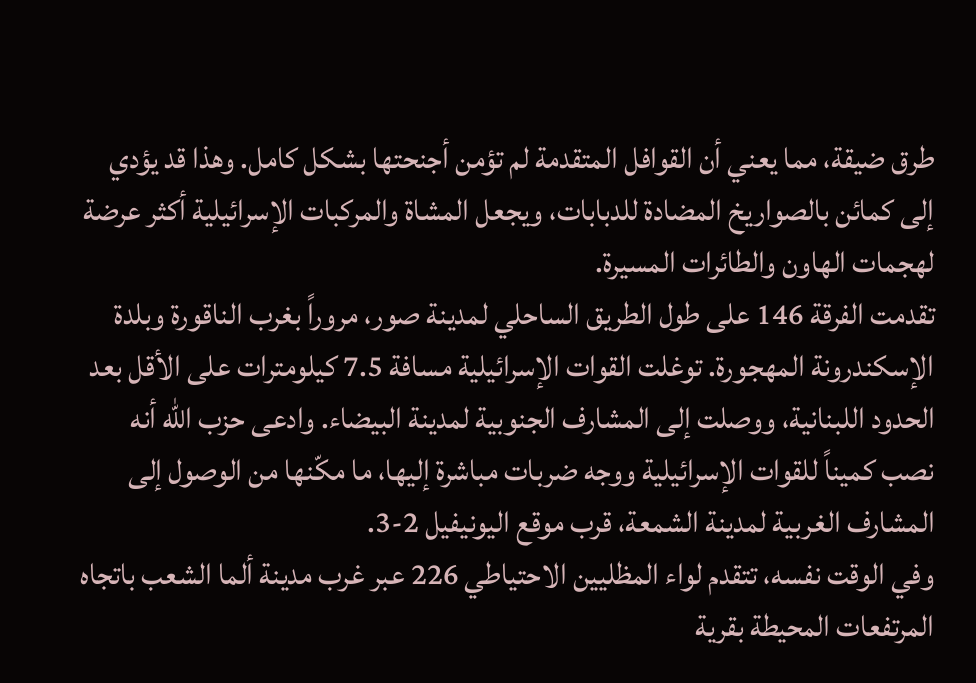طرق ضيقة، مما يعني أن القوافل المتقدمة لم تؤمن أجنحتها بشكل كامل. وهذا قد يؤدي إلى كمائن بالصواريخ المضادة للدبابات، ويجعل المشاة والمركبات الإسرائيلية أكثر عرضة لهجمات الهاون والطائرات المسيرة.
تقدمت الفرقة 146 على طول الطريق الساحلي لمدينة صور، مروراً بغرب الناقورة وبلدة الإسكندرونة المهجورة. توغلت القوات الإسرائيلية مسافة 7.5 كيلومترات على الأقل بعد الحدود اللبنانية، ووصلت إلى المشارف الجنوبية لمدينة البيضاء. وادعى حزب الله أنه نصب كميناً للقوات الإسرائيلية ووجه ضربات مباشرة إليها، ما مكّنها من الوصول إلى المشارف الغربية لمدينة الشمعة، قرب موقع اليونيفيل 2-3.
وفي الوقت نفسه، تتقدم لواء المظليين الاحتياطي 226 عبر غرب مدينة ألما الشعب باتجاه المرتفعات المحيطة بقرية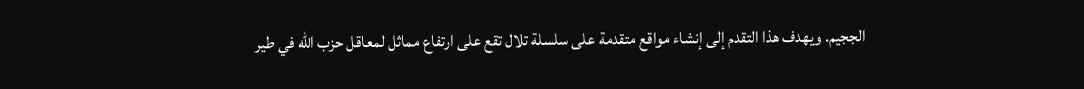الججيم. ويهدف هذا التقدم إلى إنشاء مواقع متقدمة على سلسلة تلال تقع على ارتفاع مماثل لمعاقل حزب الله في طير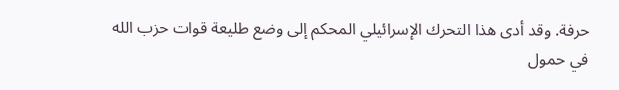حرفة. وقد أدى هذا التحرك الإسرائيلي المحكم إلى وضع طليعة قوات حزب الله في حمول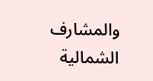والمشارف الشمالية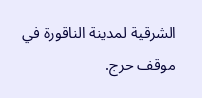الشرقية لمدينة الناقورة في موقف حرج.